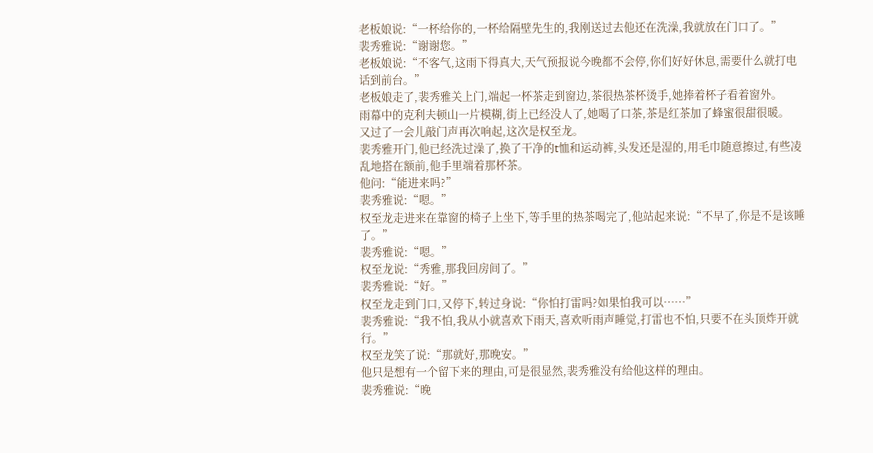老板娘说:“一杯给你的,一杯给隔壁先生的,我刚送过去他还在洗澡,我就放在门口了。”
裴秀雅说:“谢谢您。”
老板娘说:“不客气,这雨下得真大,天气预报说今晚都不会停,你们好好休息,需要什么就打电话到前台。”
老板娘走了,裴秀雅关上门,端起一杯茶走到窗边,茶很热茶杯烫手,她捧着杯子看着窗外。
雨幕中的克利夫顿山一片模糊,街上已经没人了,她喝了口茶,茶是红茶加了蜂蜜很甜很暖。
又过了一会儿敲门声再次响起,这次是权至龙。
裴秀雅开门,他已经洗过澡了,换了干净的t恤和运动裤,头发还是湿的,用毛巾随意擦过,有些凌乱地搭在额前,他手里端着那杯茶。
他问:“能进来吗?”
裴秀雅说:“嗯。”
权至龙走进来在靠窗的椅子上坐下,等手里的热茶喝完了,他站起来说:“不早了,你是不是该睡了。”
裴秀雅说:“嗯。”
权至龙说:“秀雅,那我回房间了。”
裴秀雅说:“好。”
权至龙走到门口,又停下,转过身说:“你怕打雷吗?如果怕我可以……”
裴秀雅说:“我不怕,我从小就喜欢下雨天,喜欢听雨声睡觉,打雷也不怕,只要不在头顶炸开就行。”
权至龙笑了说:“那就好,那晚安。”
他只是想有一个留下来的理由,可是很显然,裴秀雅没有给他这样的理由。
裴秀雅说:“晚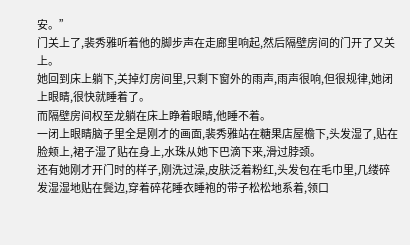安。”
门关上了,裴秀雅听着他的脚步声在走廊里响起,然后隔壁房间的门开了又关上。
她回到床上躺下,关掉灯房间里,只剩下窗外的雨声,雨声很响,但很规律,她闭上眼睛,很快就睡着了。
而隔壁房间权至龙躺在床上睁着眼睛,他睡不着。
一闭上眼睛脑子里全是刚才的画面,裴秀雅站在糖果店屋檐下,头发湿了,贴在脸颊上,裙子湿了贴在身上,水珠从她下巴滴下来,滑过脖颈。
还有她刚才开门时的样子,刚洗过澡,皮肤泛着粉红,头发包在毛巾里,几缕碎发湿湿地贴在鬓边,穿着碎花睡衣睡袍的带子松松地系着,领口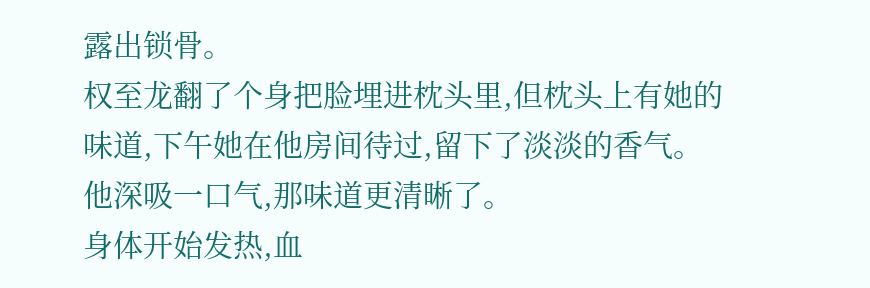露出锁骨。
权至龙翻了个身把脸埋进枕头里,但枕头上有她的味道,下午她在他房间待过,留下了淡淡的香气。
他深吸一口气,那味道更清晰了。
身体开始发热,血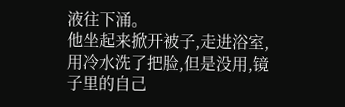液往下涌。
他坐起来掀开被子,走进浴室,用冷水洗了把脸,但是没用,镜子里的自己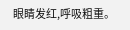眼睛发红,呼吸粗重。